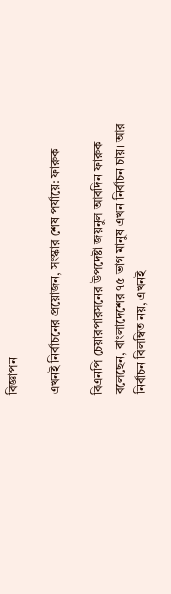বিজ্ঞাপন

এখনই নির্বাচনের প্রয়োজন, সংস্কার শেষ পর্যায়ে: ফারুক

বিএনপি চেয়ারপারসনের উপদেষ্টা জয়নুল আবদিন ফারুক বলেছেন, বাংলাদেশের ৭৫ ভাগ মানুষ এখন নির্বাচন চায়। আর নির্বাচন বিলম্বিত নয়, এখনই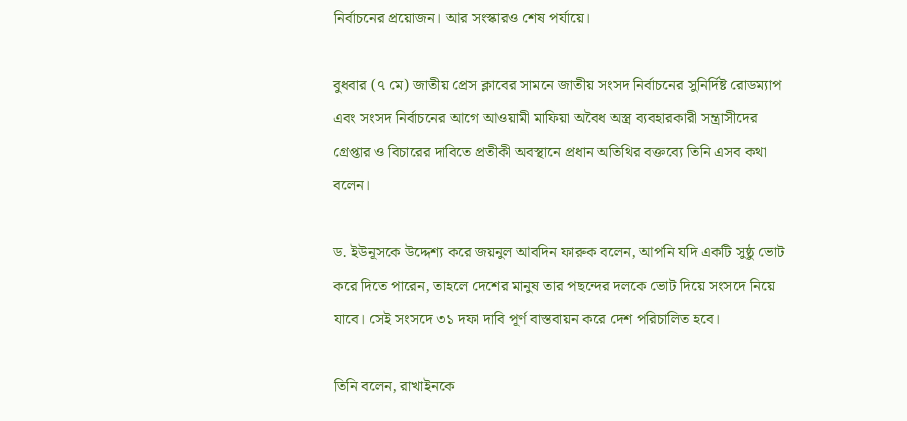নির্বাচনের প্রয়োজন। আর সংস্কারও শেষ পর্যায়ে।

বুধবার (৭ মে) জাতীয় প্রেস ক্লাবের সামনে জাতীয় সংসদ নির্বাচনের সুনির্দিষ্ট রোডম্যাপ এবং সংসদ নির্বাচনের আগে আওয়ামী মাফিয়া অবৈধ অস্ত্র ব্যবহারকারী সন্ত্রাসীদের গ্রেপ্তার ও বিচারের দাবিতে প্রতীকী অবস্থানে প্রধান অতিথির বক্তব্যে তিনি এসব কথা বলেন।

ড. ইউনূসকে উদ্দেশ্য করে জয়নুল আবদিন ফারুক বলেন, আপনি যদি একটি সুষ্ঠু ভোট করে দিতে পারেন, তাহলে দেশের মানুষ তার পছন্দের দলকে ভোট দিয়ে সংসদে নিয়ে যাবে। সেই সংসদে ৩১ দফা দাবি পূর্ণ বাস্তবায়ন করে দেশ পরিচালিত হবে।

তিনি বলেন, রাখাইনকে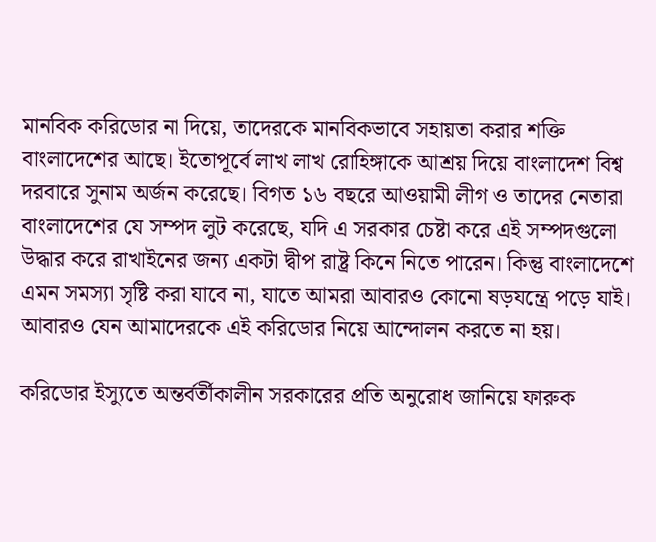মানবিক করিডোর না দিয়ে, তাদেরকে মানবিকভাবে সহায়তা করার শক্তি বাংলাদেশের আছে। ইতোপূর্বে লাখ লাখ রোহিঙ্গাকে আশ্রয় দিয়ে বাংলাদেশ বিশ্ব দরবারে সুনাম অর্জন করেছে। বিগত ১৬ বছরে আওয়ামী লীগ ও তাদের নেতারা বাংলাদেশের যে সম্পদ লুট করেছে, যদি এ সরকার চেষ্টা করে এই সম্পদগুলো উদ্ধার করে রাখাইনের জন্য একটা দ্বীপ রাষ্ট্র কিনে নিতে পারেন। কিন্তু বাংলাদেশে এমন সমস্যা সৃষ্টি করা যাবে না, যাতে আমরা আবারও কোনো ষড়যন্ত্রে পড়ে যাই। আবারও যেন আমাদেরকে এই করিডোর নিয়ে আন্দোলন করতে না হয়।

করিডোর ইস্যুতে অন্তর্বর্তীকালীন সরকারের প্রতি অনুরোধ জানিয়ে ফারুক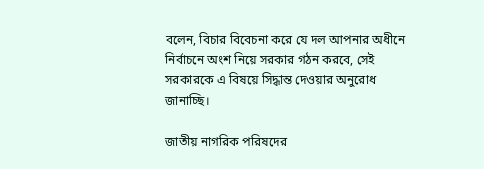বলেন, বিচার বিবেচনা করে যে দল আপনার অধীনে নির্বাচনে অংশ নিয়ে সরকার গঠন করবে, সেই সরকারকে এ বিষয়ে সিদ্ধান্ত দেওয়ার অনুরোধ জানাচ্ছি।

জাতীয় নাগরিক পরিষদের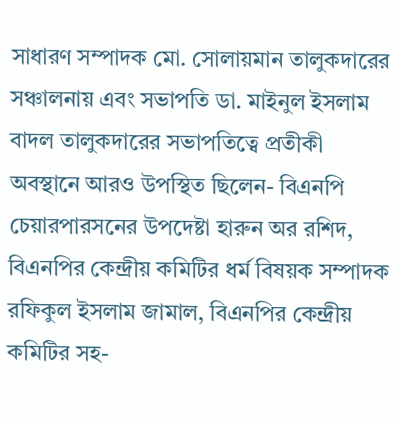সাধারণ সম্পাদক মো. সোলায়মান তালুকদারের সঞ্চালনায় এবং সভাপতি ডা. মাইনুল ইসলাম বাদল তালুকদারের সভাপতিত্বে প্রতীকী অবস্থানে আরও উপস্থিত ছিলেন- বিএনপি চেয়ারপারসনের উপদেষ্টা হারুন অর রশিদ, বিএনপির কেন্দ্রীয় কমিটির ধর্ম বিষয়ক সম্পাদক রফিকুল ইসলাম জামাল, বিএনপির কেন্দ্রীয় কমিটির সহ-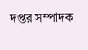দপ্তর সম্পাদক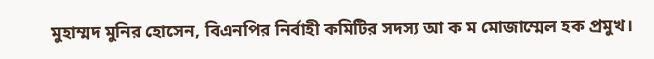মুহাম্মদ মুনির হোসেন, বিএনপির নির্বাহী কমিটির সদস্য আ ক ম মোজাম্মেল হক প্রমুখ।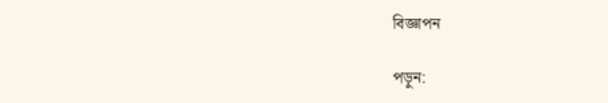বিজ্ঞাপন

পড়ুন: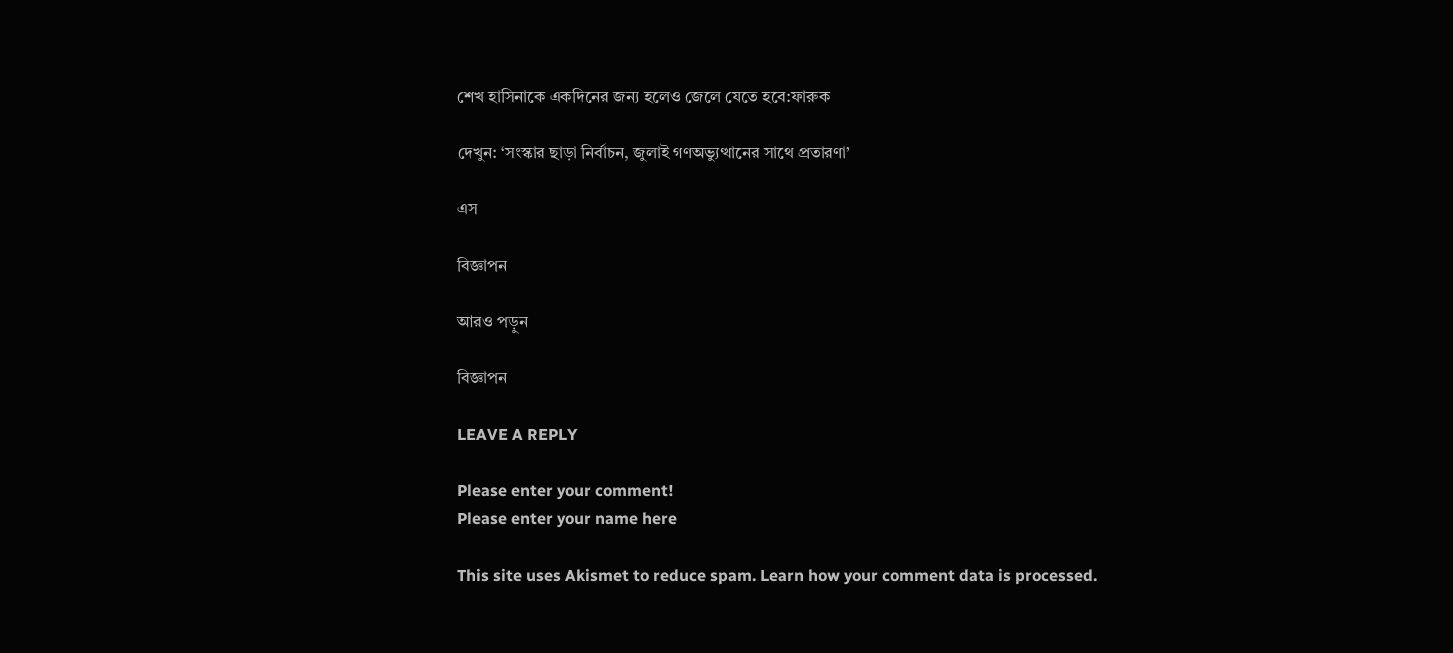শেখ হাসিনাকে একদিনের জন্য হলেও জেলে যেতে হবে:ফারুক

দেখুন: ‘সংস্কার ছাড়া নির্বাচন, জুলাই গণঅভ্যুত্থানের সাথে প্রতারণা’

এস

বিজ্ঞাপন

আরও পড়ুন

বিজ্ঞাপন

LEAVE A REPLY

Please enter your comment!
Please enter your name here

This site uses Akismet to reduce spam. Learn how your comment data is processed.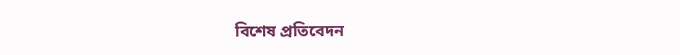বিশেষ প্রতিবেদন